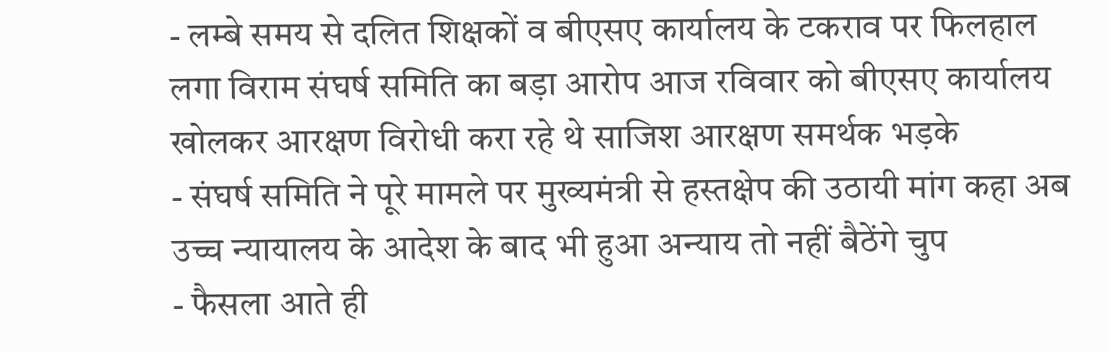- लम्बे समय से दलित शिक्षकों व बीएसए कार्यालय के टकराव पर फिलहाल लगा विराम संघर्ष समिति का बड़ा आरोप आज रविवार को बीएसए कार्यालय खोलकर आरक्षण विरोधी करा रहे थे साजिश आरक्षण समर्थक भड़के
- संघर्ष समिति ने पूरे मामले पर मुख्यमंत्री से हस्तक्षेप की उठायी मांग कहा अब उच्च न्यायालय के आदेश के बाद भी हुआ अन्याय तो नहीं बैठेंगे चुप
- फैसला आते ही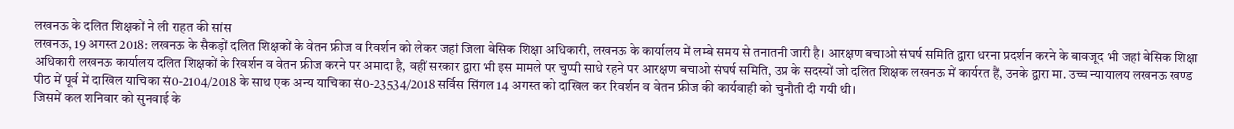लखनऊ के दलित शिक्षकों ने ली राहत की सांस
लखनऊ, 19 अगस्त 2018: लखनऊ के सैकड़ों दलित शिक्षकों के वेतन फ्रीज व रिवर्शन को लेकर जहां जिला बेसिक शिक्षा अधिकारी, लखनऊ के कार्यालय में लम्बे समय से तनातनी जारी है। आरक्षण बचाओ संघर्ष समिति द्वारा धरना प्रदर्शन करने के बावजूद भी जहां बेसिक शिक्षा अधिकारी लखनऊ कार्यालय दलित शिक्षकों के रिवर्शन व वेतन फ्रीज करने पर अमादा है, वहीं सरकार द्वारा भी इस मामले पर चुप्पी साधे रहने पर आरक्षण बचाओ संघर्ष समिति, उप्र के सदस्यों जो दलित शिक्षक लखनऊ में कार्यरत हैं, उनके द्वारा मा. उच्च न्यायालय लखनऊ खण्ड पीठ में पूर्व में दाखिल याचिका सं0-2104/2018 के साथ एक अन्य याचिका सं0-23534/2018 सर्विस सिंगल 14 अगस्त को दाखिल कर रिवर्शन व वेतन फ्रीज की कार्यवाही को चुनौती दी गयी थी।
जिसमें कल शनिवार को सुनवाई के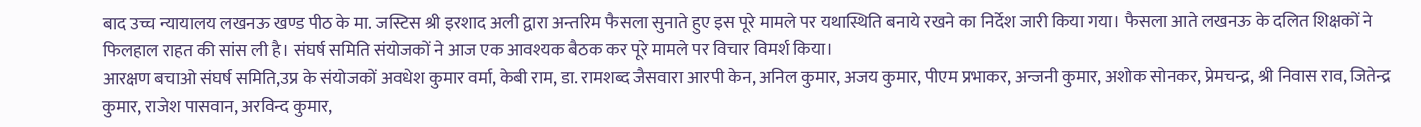बाद उच्च न्यायालय लखनऊ खण्ड पीठ के मा. जस्टिस श्री इरशाद अली द्वारा अन्तरिम फैसला सुनाते हुए इस पूरे मामले पर यथास्थिति बनाये रखने का निर्देश जारी किया गया। फैसला आते लखनऊ के दलित शिक्षकों ने फिलहाल राहत की सांस ली है। संघर्ष समिति संयोजकों ने आज एक आवश्यक बैठक कर पूरे मामले पर विचार विमर्श किया।
आरक्षण बचाओ संघर्ष समिति,उप्र के संयोजकों अवधेश कुमार वर्मा, केबी राम, डा. रामशब्द जैसवारा आरपी केन, अनिल कुमार, अजय कुमार, पीएम प्रभाकर, अन्जनी कुमार, अशोक सोनकर, प्रेमचन्द्र, श्री निवास राव, जितेन्द्र कुमार, राजेश पासवान, अरविन्द कुमार,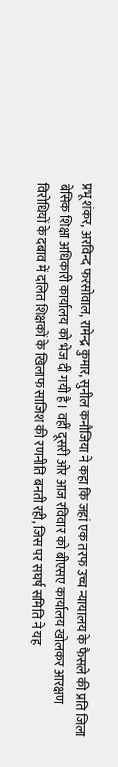प्रभू शंकर, अरविन्द फरसोवाल, रामेन्द्र कुमार, सुनील कनौजिया ने कहा कि जहां एक तरफ उच्च न्यायालय के फैसले की प्रति जिला बेसिक शिक्षा अधिकारी कार्यालय को भेज दी गयी है। वहीं दूसरी ओर आज रविवार को बीएसए कार्यालय खोलकर आरक्षण विरोधियों के दबाव में दलित शिक्षकों के खिलाफ साजिश की रणनीति बनती रही, जिस पर सघर्ष समिति ने यह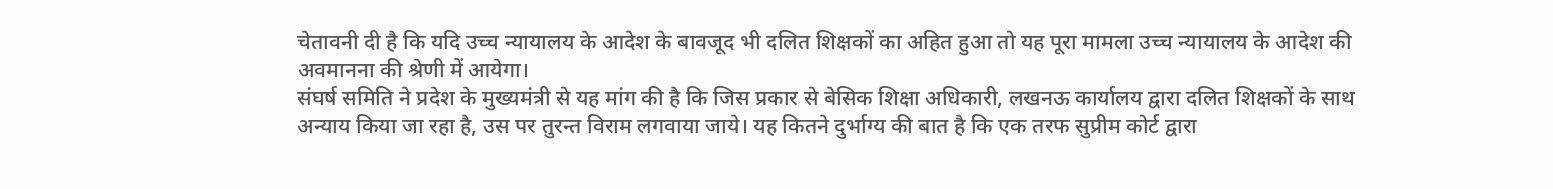चेतावनी दी है कि यदि उच्च न्यायालय के आदेश के बावजूद भी दलित शिक्षकों का अहित हुआ तो यह पूरा मामला उच्च न्यायालय के आदेश की अवमानना की श्रेणी में आयेगा।
संघर्ष समिति ने प्रदेश के मुख्यमंत्री से यह मांग की है कि जिस प्रकार से बेसिक शिक्षा अधिकारी, लखनऊ कार्यालय द्वारा दलित शिक्षकों के साथ अन्याय किया जा रहा है, उस पर तुरन्त विराम लगवाया जाये। यह कितने दुर्भाग्य की बात है कि एक तरफ सुप्रीम कोर्ट द्वारा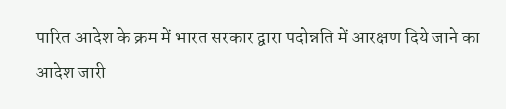पारित आदेश के क्रम में भारत सरकार द्वारा पदोन्नति में आरक्षण दिये जाने का आदेश जारी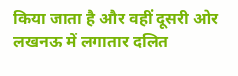किया जाता है और वहीं दूसरी ओर लखनऊ में लगातार दलित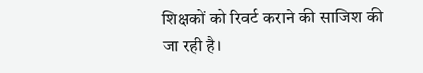शिक्षकों को रिवर्ट कराने की साजिश की जा रही है।